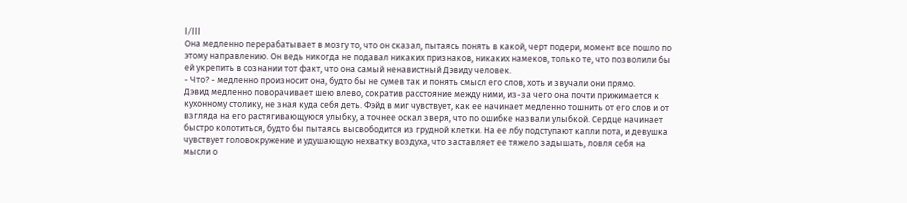I/III
Она медленно перерабатывает в мозгу то, что он сказал, пытаясь понять в какой, черт подери, момент все пошло по этому направлению. Он ведь никогда не подавал никаких признаков, никаких намеков, только те, что позволили бы ей укрепить в сознании тот факт, что она самый ненавистный Дэвиду человек.
- Что? - медленно произносит она, будто бы не сумев так и понять смысл его слов, хоть и звучали они прямо.
Дэвид медленно поворачивает шею влево, сократив расстояние между ними, из-за чего она почти прижимается к кухонному столику, не зная куда себя деть. Фэйд в миг чувствует, как ее начинает медленно тошнить от его слов и от взгляда на его растягивающуюся улыбку, а точнее оскал зверя, что по ошибке назвали улыбкой. Сердце начинает быстро колотиться, будто бы пытаясь высвободится из грудной клетки. На ее лбу подступают капли пота, и девушка чувствует головокружение и удушающую нехватку воздуха, что заставляет ее тяжело задышать, ловля себя на мысли о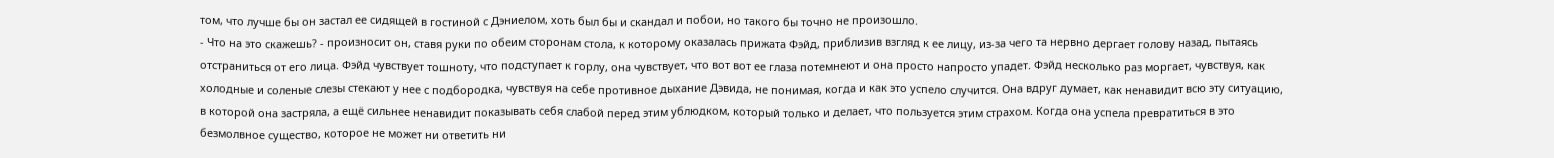том, что лучше бы он застал ее сидящей в гостиной с Дэниелом, хоть был бы и скандал и побои, но такого бы точно не произошло.
- Что на это скажешь? - произносит он, ставя руки по обеим сторонам стола, к которому оказалась прижата Фэйд, приблизив взгляд к ее лицу, из-за чего та нервно дергает голову назад, пытаясь отстраниться от его лица. Фэйд чувствует тошноту, что подступает к горлу, она чувствует, что вот вот ее глаза потемнеют и она просто напросто упадет. Фэйд несколько раз моргает, чувствуя, как холодные и соленые слезы стекают у нее с подбородка, чувствуя на себе противное дыхание Дэвида, не понимая, когда и как это успело случится. Она вдруг думает, как ненавидит всю эту ситуацию, в которой она застряла, а ещё сильнее ненавидит показывать себя слабой перед этим ублюдком, который только и делает, что пользуется этим страхом. Когда она успела превратиться в это безмолвное существо, которое не может ни ответить ни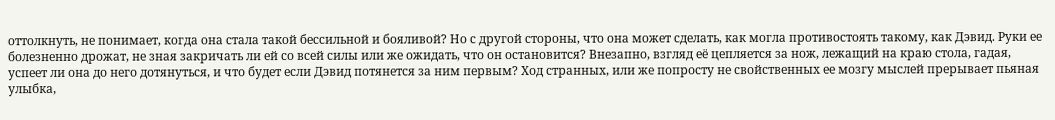оттолкнуть, не понимает, когда она стала такой бессильной и бояливой? Но с другой стороны, что она может сделать, как могла противостоять такому, как Дэвид. Руки ее болезненно дрожат, не зная закричать ли ей со всей силы или же ожидать, что он остановится? Внезапно, взгляд её цепляется за нож, лежащий на краю стола, гадая, успеет ли она до него дотянуться, и что будет если Дэвид потянется за ним первым? Ход странных, или же попросту не свойственных ее мозгу мыслей прерывает пьяная улыбка,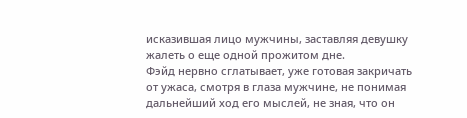исказившая лицо мужчины, заставляя девушку жалеть о еще одной прожитом дне.
Фэйд нервно сглатывает, уже готовая закричать от ужаса, смотря в глаза мужчине, не понимая дальнейший ход его мыслей, не зная, что он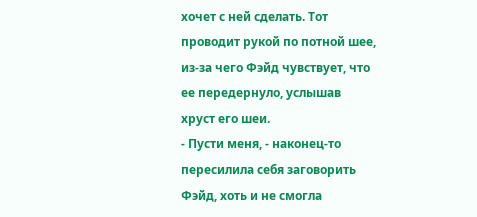хочет с ней сделать. Тот проводит рукой по потной шее, из-за чего Фэйд чувствует, что ее передернуло, услышав хруст его шеи.
- Пусти меня, - наконец-то пересилила себя заговорить Фэйд, хоть и не смогла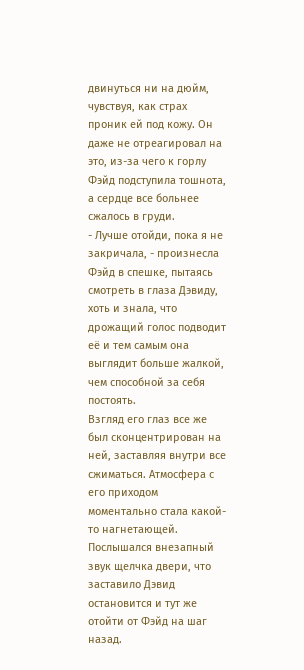двинуться ни на дюйм, чувствуя, как страх проник ей под кожу. Он даже не отреагировал на это, из-за чего к горлу Фэйд подступила тошнота, а сердце все больнее сжалось в груди.
- Лучше отойди, пока я не закричала, - произнесла Фэйд в спешке, пытаясь смотреть в глаза Дэвиду, хоть и знала, что дрожащий голос подводит её и тем самым она выглядит больше жалкой, чем способной за себя постоять.
Взгляд его глаз все же был сконцентрирован на ней, заставляя внутри все сжиматься. Атмосфера с его приходом моментально стала какой-то нагнетающей.
Послышался внезапный звук щелчка двери, что заставило Дэвид остановится и тут же отойти от Фэйд на шаг назад.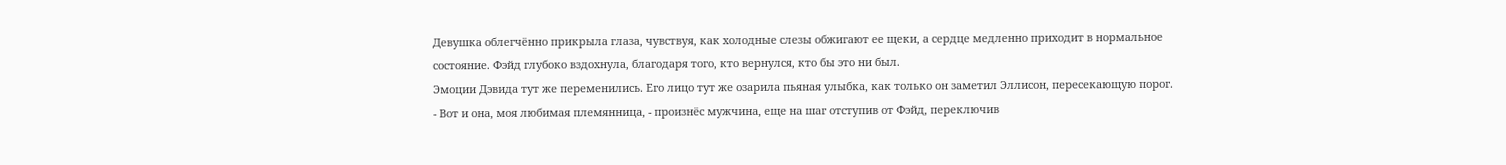Девушка облегчённо прикрыла глаза, чувствуя, как холодные слезы обжигают ее щеки, а сердце медленно приходит в нормальное состояние. Фэйд глубоко вздохнула, благодаря того, кто вернулся, кто бы это ни был.
Эмоции Дэвида тут же переменились. Его лицо тут же озарила пьяная улыбка, как только он заметил Эллисон, пересекающую порог.
- Вот и она, моя любимая племянница, - произнёс мужчина, еще на шаг отступив от Фэйд, переключив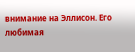внимание на Эллисон. Его любимая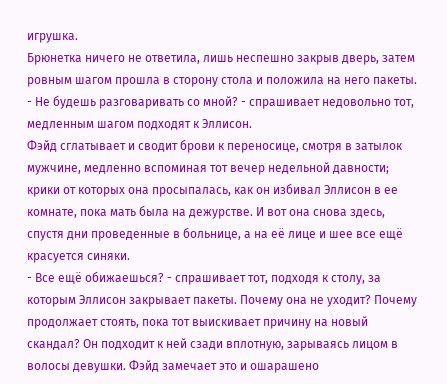игрушка.
Брюнетка ничего не ответила, лишь неспешно закрыв дверь, затем ровным шагом прошла в сторону стола и положила на него пакеты.
- Не будешь разговаривать со мной? - спрашивает недовольно тот, медленным шагом подходят к Эллисон.
Фэйд сглатывает и сводит брови к переносице, смотря в затылок мужчине, медленно вспоминая тот вечер недельной давности; крики от которых она просыпалась, как он избивал Эллисон в ее комнате, пока мать была на дежурстве. И вот она снова здесь, спустя дни проведенные в больнице, а на её лице и шее все ещё красуется синяки.
- Все ещё обижаешься? - спрашивает тот, подходя к столу, за которым Эллисон закрывает пакеты. Почему она не уходит? Почему продолжает стоять, пока тот выискивает причину на новый скандал? Он подходит к ней сзади вплотную, зарываясь лицом в волосы девушки. Фэйд замечает это и ошарашено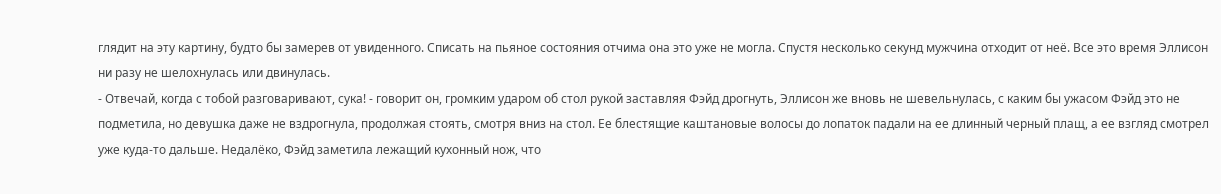глядит на эту картину, будто бы замерев от увиденного. Списать на пьяное состояния отчима она это уже не могла. Спустя несколько секунд мужчина отходит от неё. Все это время Эллисон ни разу не шелохнулась или двинулась.
- Отвечай, когда с тобой разговаривают, сука! - говорит он, громким ударом об стол рукой заставляя Фэйд дрогнуть, Эллисон же вновь не шевельнулась, с каким бы ужасом Фэйд это не подметила, но девушка даже не вздрогнула, продолжая стоять, смотря вниз на стол. Ее блестящие каштановые волосы до лопаток падали на ее длинный черный плащ, а ее взгляд смотрел уже куда-то дальше. Недалёко, Фэйд заметила лежащий кухонный нож, что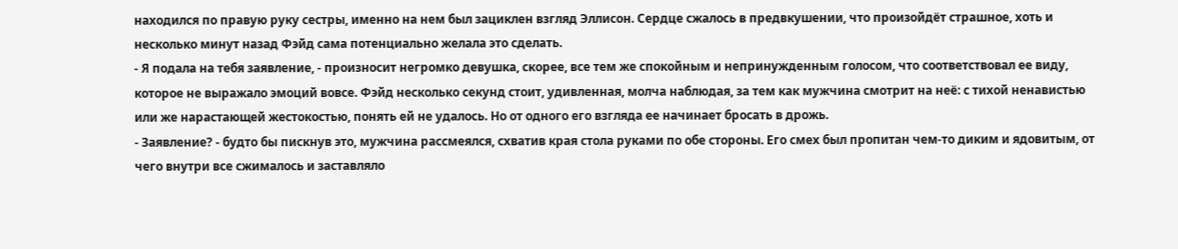находился по правую руку сестры, именно на нем был зациклен взгляд Эллисон. Сердце сжалось в предвкушении, что произойдёт страшное, хоть и несколько минут назад Фэйд сама потенциально желала это сделать.
- Я подала на тебя заявление, - произносит негромко девушка, скорее, все тем же спокойным и непринужденным голосом, что соответствовал ее виду, которое не выражало эмоций вовсе. Фэйд несколько секунд стоит, удивленная, молча наблюдая, за тем как мужчина смотрит на неё: с тихой ненавистью или же нарастающей жестокостью, понять ей не удалось. Но от одного его взгляда ее начинает бросать в дрожь.
- Заявление? - будто бы пискнув это, мужчина рассмеялся, схватив края стола руками по обе стороны. Его смех был пропитан чем-то диким и ядовитым, от чего внутри все сжималось и заставляло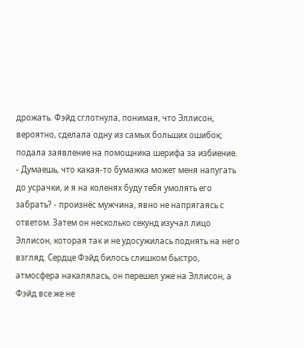дрожать. Фэйд сглотнула, понимая, что Эллисон, вероятно, сделала одну из самых больших ошибок; подала заявление на помощника шерифа за избиение.
- Думаешь, что какая-то бумажка может меня напугать до усрачки, и я на коленях буду тебя умолять его забрать? - произнёс мужчина, явно не напрягаясь с ответом. Затем он несколько секунд изучал лицо Эллисон, которая так и не удосужилась поднять на него взгляд. Сердце Фэйд билось слишком быстро, атмосфера накалялась, он перешел уже на Эллисон, а Фэйд все же не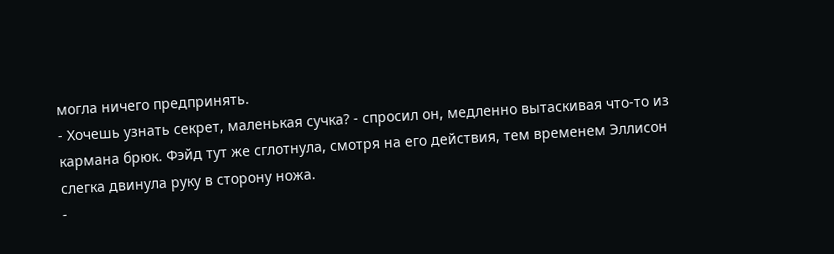могла ничего предпринять.
- Хочешь узнать секрет, маленькая сучка? - спросил он, медленно вытаскивая что-то из кармана брюк. Фэйд тут же сглотнула, смотря на его действия, тем временем Эллисон слегка двинула руку в сторону ножа.
-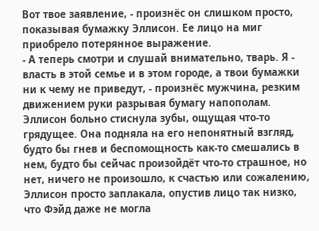Вот твое заявление, - произнёс он слишком просто, показывая бумажку Эллисон. Ее лицо на миг приобрело потерянное выражение.
- А теперь смотри и слушай внимательно, тварь. Я - власть в этой семье и в этом городе, а твои бумажки ни к чему не приведут, - произнёс мужчина, резким движением руки разрывая бумагу напополам. Эллисон больно стиснула зубы, ощущая что-то грядущее. Она подняла на его непонятный взгляд, будто бы гнев и беспомощность как-то смешались в нем, будто бы сейчас произойдёт что-то страшное, но нет, ничего не произошло, к счастью или сожалению, Эллисон просто заплакала, опустив лицо так низко, что Фэйд даже не могла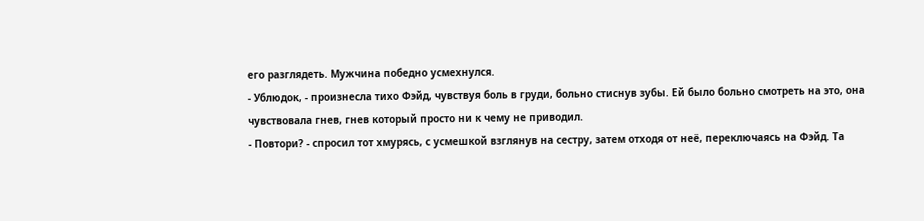его разглядеть. Мужчина победно усмехнулся.
- Ублюдок, - произнесла тихо Фэйд, чувствуя боль в груди, больно стиснув зубы. Ей было больно смотреть на это, она чувствовала гнев, гнев который просто ни к чему не приводил.
- Повтори? - спросил тот хмурясь, с усмешкой взглянув на сестру, затем отходя от неё, переключаясь на Фэйд. Та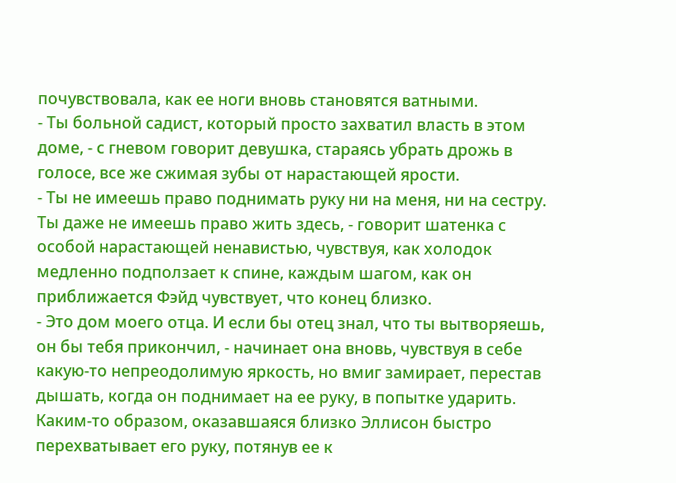почувствовала, как ее ноги вновь становятся ватными.
- Ты больной садист, который просто захватил власть в этом доме, - с гневом говорит девушка, стараясь убрать дрожь в голосе, все же сжимая зубы от нарастающей ярости.
- Ты не имеешь право поднимать руку ни на меня, ни на сестру. Ты даже не имеешь право жить здесь, - говорит шатенка с особой нарастающей ненавистью, чувствуя, как холодок медленно подползает к спине, каждым шагом, как он приближается Фэйд чувствует, что конец близко.
- Это дом моего отца. И если бы отец знал, что ты вытворяешь, он бы тебя прикончил, - начинает она вновь, чувствуя в себе какую-то непреодолимую яркость, но вмиг замирает, перестав дышать, когда он поднимает на ее руку, в попытке ударить. Каким-то образом, оказавшаяся близко Эллисон быстро перехватывает его руку, потянув ее к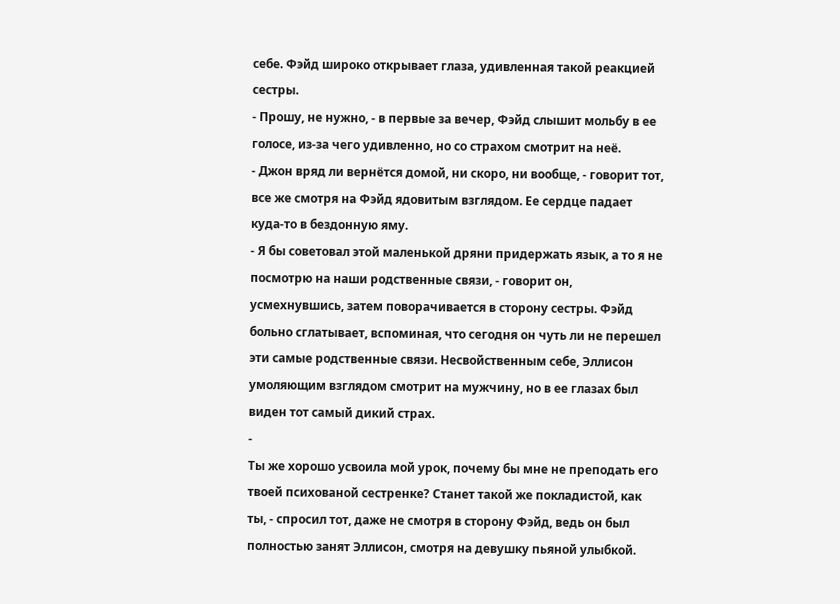себе. Фэйд широко открывает глаза, удивленная такой реакцией сестры.
- Прошу, не нужно, - в первые за вечер, Фэйд слышит мольбу в ее голосе, из-за чего удивленно, но со страхом смотрит на неё.
- Джон вряд ли вернётся домой, ни скоро, ни вообще, - говорит тот, все же смотря на Фэйд ядовитым взглядом. Ее сердце падает куда-то в бездонную яму.
- Я бы советовал этой маленькой дряни придержать язык, а то я не посмотрю на наши родственные связи, - говорит он, усмехнувшись, затем поворачивается в сторону сестры. Фэйд больно сглатывает, вспоминая, что сегодня он чуть ли не перешел эти самые родственные связи. Несвойственным себе, Эллисон умоляющим взглядом смотрит на мужчину, но в ее глазах был виден тот самый дикий страх.
-
Ты же хорошо усвоила мой урок, почему бы мне не преподать его твоей психованой сестренке? Станет такой же покладистой, как ты, - спросил тот, даже не смотря в сторону Фэйд, ведь он был полностью занят Эллисон, смотря на девушку пьяной улыбкой.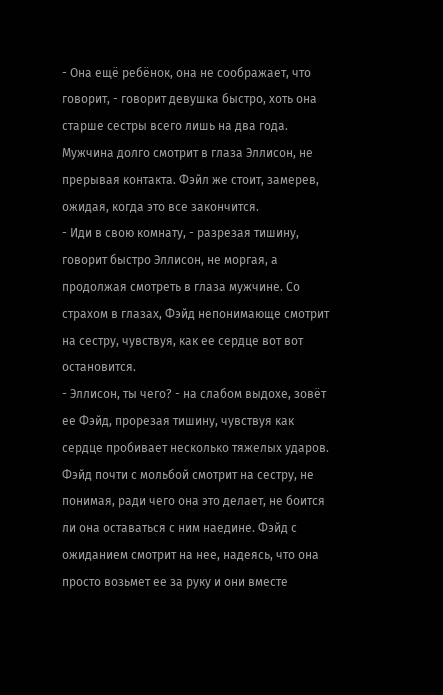- Она ещё ребёнок, она не соображает, что говорит, - говорит девушка быстро, хоть она старше сестры всего лишь на два года.
Мужчина долго смотрит в глаза Эллисон, не прерывая контакта. Фэйл же стоит, замерев, ожидая, когда это все закончится.
- Иди в свою комнату, - разрезая тишину, говорит быстро Эллисон, не моргая, а продолжая смотреть в глаза мужчине. Со страхом в глазах, Фэйд непонимающе смотрит на сестру, чувствуя, как ее сердце вот вот остановится.
- Эллисон, ты чего? - на слабом выдохе, зовёт ее Фэйд, прорезая тишину, чувствуя как сердце пробивает несколько тяжелых ударов. Фэйд почти с мольбой смотрит на сестру, не понимая, ради чего она это делает, не боится ли она оставаться с ним наедине. Фэйд с ожиданием смотрит на нее, надеясь, что она просто возьмет ее за руку и они вместе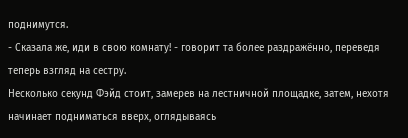поднимутся.
- Сказала же, иди в свою комнату! - говорит та более раздражённо, переведя теперь взгляд на сестру.
Несколько секунд Фэйд стоит, замерев на лестничной площадке, затем, нехотя начинает подниматься вверх, оглядываясь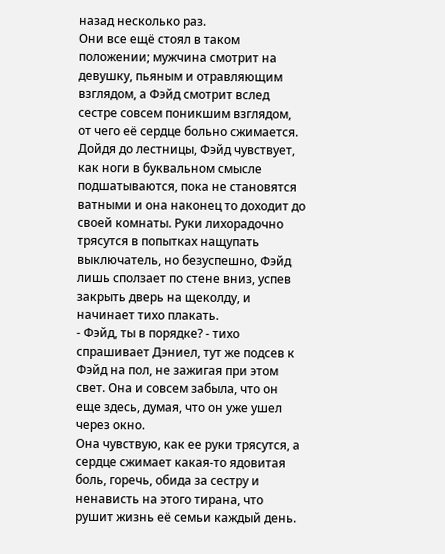назад несколько раз.
Они все ещё стоял в таком положении; мужчина смотрит на девушку, пьяным и отравляющим взглядом, а Фэйд смотрит вслед сестре совсем поникшим взглядом, от чего её сердце больно сжимается.
Дойдя до лестницы, Фэйд чувствует, как ноги в буквальном смысле подшатываются, пока не становятся ватными и она наконец то доходит до своей комнаты. Руки лихорадочно трясутся в попытках нащупать выключатель, но безуспешно, Фэйд лишь сползает по стене вниз, успев закрыть дверь на щеколду, и начинает тихо плакать.
- Фэйд, ты в порядке? - тихо спрашивает Дэниел, тут же подсев к Фэйд на пол, не зажигая при этом свет. Она и совсем забыла, что он еще здесь, думая, что он уже ушел через окно.
Она чувствую, как ее руки трясутся, а сердце сжимает какая-то ядовитая боль, горечь, обида за сестру и ненависть на этого тирана, что рушит жизнь её семьи каждый день.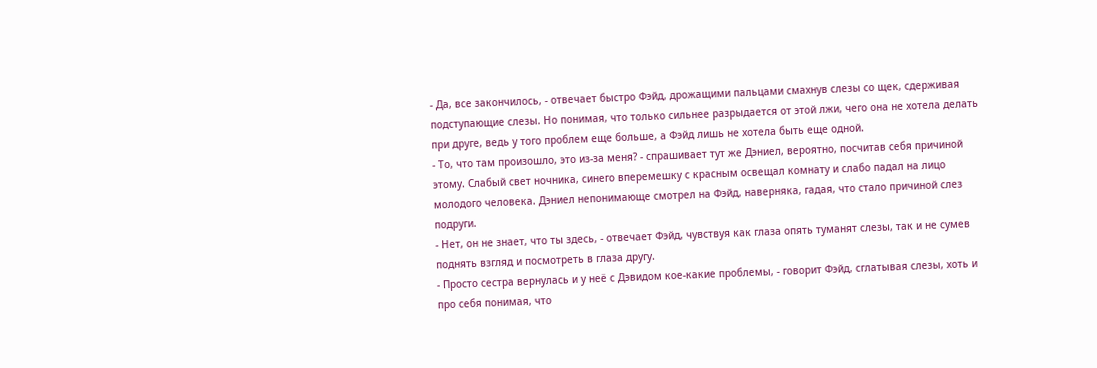- Да, все закончилось, - отвечает быстро Фэйд, дрожащими пальцами смахнув слезы со щек, сдерживая подступающие слезы. Но понимая, что только сильнее разрыдается от этой лжи, чего она не хотела делать при друге, ведь у того проблем еще больше, а Фэйд лишь не хотела быть еще одной.
- То, что там произошло, это из-за меня? - спрашивает тут же Дэниел, вероятно, посчитав себя причиной этому. Слабый свет ночника, синего вперемешку с красным освещал комнату и слабо падал на лицо молодого человека. Дэниел непонимающе смотрел на Фэйд, наверняка, гадая, что стало причиной слез подруги.
- Нет, он не знает, что ты здесь, - отвечает Фэйд, чувствуя как глаза опять туманят слезы, так и не сумев поднять взгляд и посмотреть в глаза другу.
- Просто сестра вернулась и у неё с Дэвидом кое-какие проблемы, - говорит Фэйд, сглатывая слезы, хоть и про себя понимая, что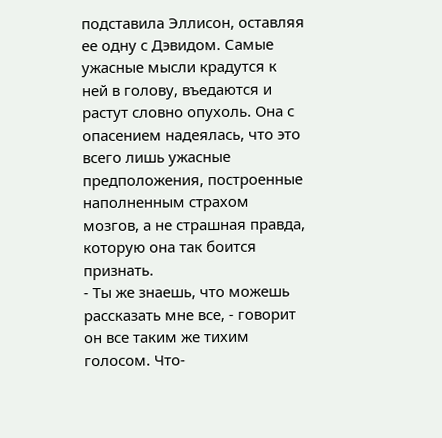подставила Эллисон, оставляя ее одну с Дэвидом. Самые ужасные мысли крадутся к ней в голову, въедаются и растут словно опухоль. Она с опасением надеялась, что это всего лишь ужасные предположения, построенные наполненным страхом мозгов, а не страшная правда, которую она так боится признать.
- Ты же знаешь, что можешь рассказать мне все, - говорит он все таким же тихим голосом. Что-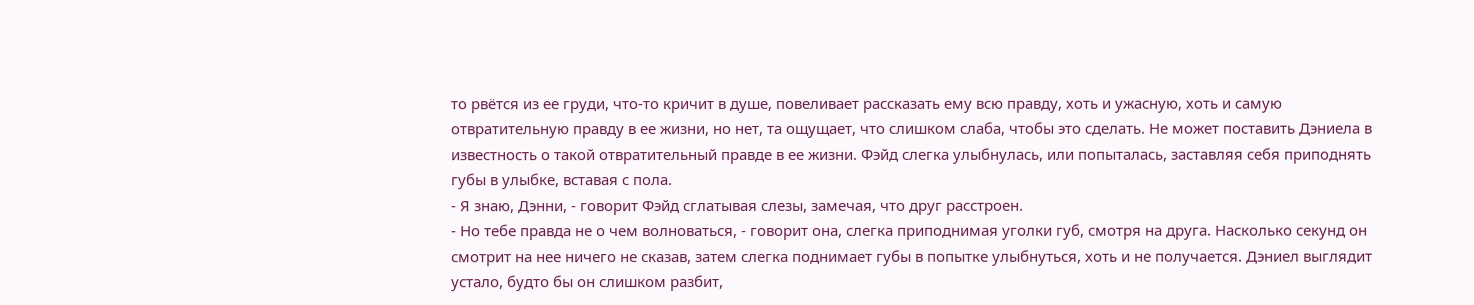то рвётся из ее груди, что-то кричит в душе, повеливает рассказать ему всю правду, хоть и ужасную, хоть и самую отвратительную правду в ее жизни, но нет, та ощущает, что слишком слаба, чтобы это сделать. Не может поставить Дэниела в известность о такой отвратительный правде в ее жизни. Фэйд слегка улыбнулась, или попыталась, заставляя себя приподнять губы в улыбке, вставая с пола.
- Я знаю, Дэнни, - говорит Фэйд сглатывая слезы, замечая, что друг расстроен.
- Но тебе правда не о чем волноваться, - говорит она, слегка приподнимая уголки губ, смотря на друга. Насколько секунд он смотрит на нее ничего не сказав, затем слегка поднимает губы в попытке улыбнуться, хоть и не получается. Дэниел выглядит устало, будто бы он слишком разбит,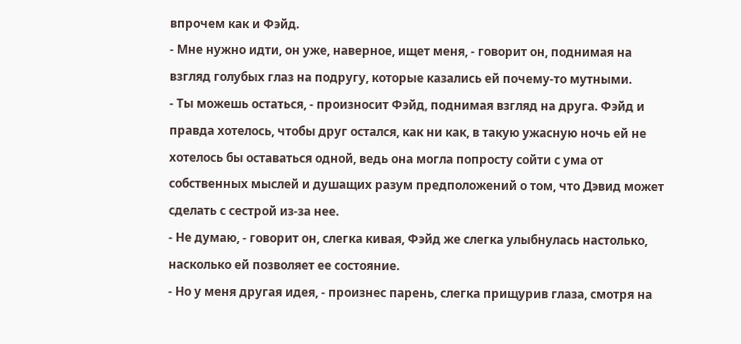впрочем как и Фэйд.
- Мне нужно идти, он уже, наверное, ищет меня, - говорит он, поднимая на взгляд голубых глаз на подругу, которые казались ей почему-то мутными.
- Ты можешь остаться, - произносит Фэйд, поднимая взгляд на друга. Фэйд и правда хотелось, чтобы друг остался, как ни как, в такую ужасную ночь ей не хотелось бы оставаться одной, ведь она могла попросту сойти с ума от собственных мыслей и душащих разум предположений о том, что Дэвид может сделать с сестрой из-за нее.
- Не думаю, - говорит он, слегка кивая, Фэйд же слегка улыбнулась настолько, насколько ей позволяет ее состояние.
- Но у меня другая идея, - произнес парень, слегка прищурив глаза, смотря на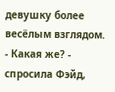девушку более весёлым взглядом.
- Какая же? - спросила Фэйд,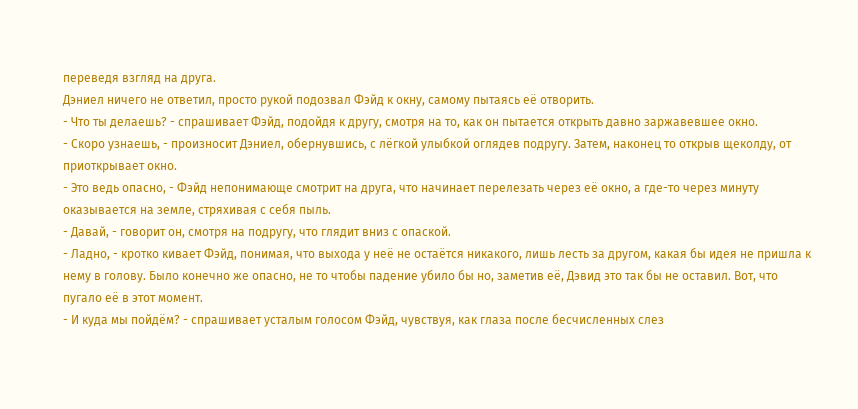переведя взгляд на друга.
Дэниел ничего не ответил, просто рукой подозвал Фэйд к окну, самому пытаясь её отворить.
- Что ты делаешь? - спрашивает Фэйд, подойдя к другу, смотря на то, как он пытается открыть давно заржавевшее окно.
- Скоро узнаешь, - произносит Дэниел, обернувшись, с лёгкой улыбкой оглядев подругу. Затем, наконец то открыв щеколду, от приоткрывает окно.
- Это ведь опасно, - Фэйд непонимающе смотрит на друга, что начинает перелезать через её окно, а где-то через минуту оказывается на земле, стряхивая с себя пыль.
- Давай, - говорит он, смотря на подругу, что глядит вниз с опаской.
- Ладно, - кротко кивает Фэйд, понимая, что выхода у неё не остаётся никакого, лишь лесть за другом, какая бы идея не пришла к нему в голову. Было конечно же опасно, не то чтобы падение убило бы но, заметив её, Дэвид это так бы не оставил. Вот, что пугало её в этот момент.
- И куда мы пойдём? - спрашивает усталым голосом Фэйд, чувствуя, как глаза после бесчисленных слез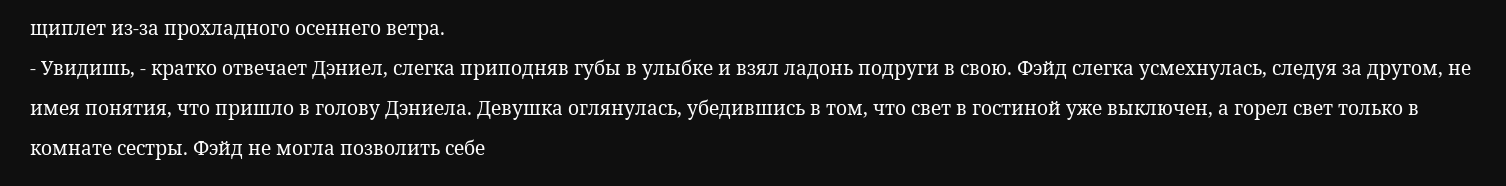щиплет из-за прохладного осеннего ветра.
- Увидишь, - кратко отвечает Дэниел, слегка приподняв губы в улыбке и взял ладонь подруги в свою. Фэйд слегка усмехнулась, следуя за другом, не имея понятия, что пришло в голову Дэниела. Девушка оглянулась, убедившись в том, что свет в гостиной уже выключен, а горел свет только в комнате сестры. Фэйд не могла позволить себе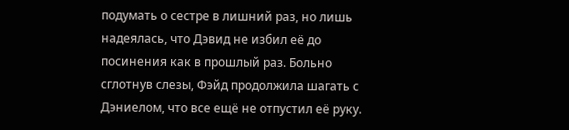подумать о сестре в лишний раз, но лишь надеялась, что Дэвид не избил её до посинения как в прошлый раз. Больно сглотнув слезы, Фэйд продолжила шагать с Дэниелом, что все ещё не отпустил её руку.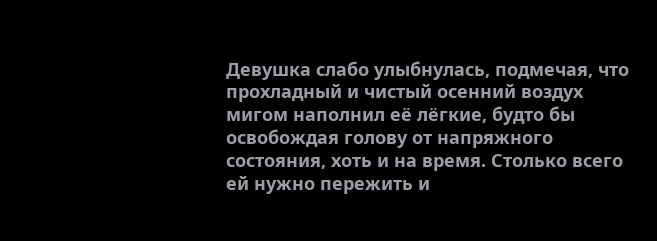Девушка слабо улыбнулась, подмечая, что прохладный и чистый осенний воздух мигом наполнил её лёгкие, будто бы освобождая голову от напряжного состояния, хоть и на время. Столько всего ей нужно пережить и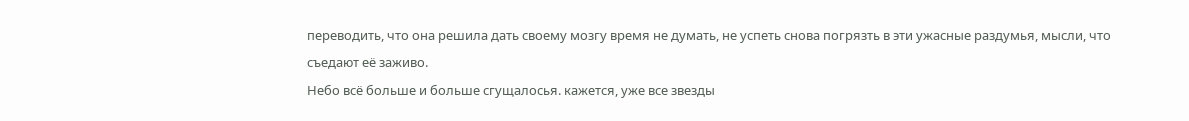переводить, что она решила дать своему мозгу время не думать, не успеть снова погрязть в эти ужасные раздумья, мысли, что съедают её заживо.
Небо всё больше и больше сгущалосья. кажется, уже все звезды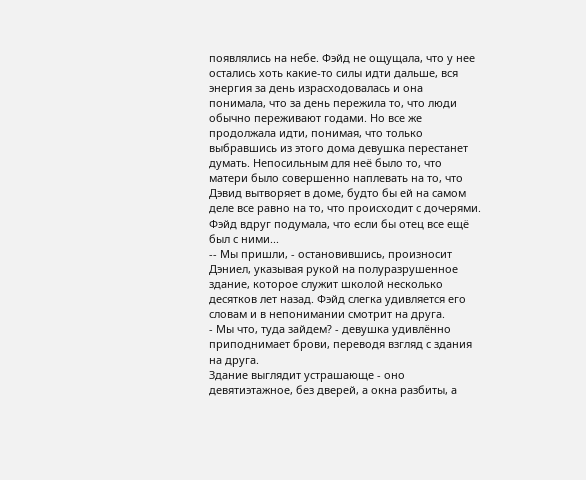появлялись на небе. Фэйд не ощущала, что у нее остались хоть какие-то силы идти дальше, вся энергия за день израсходовалась и она понимала, что за день пережила то, что люди обычно переживают годами. Но все же продолжала идти, понимая, что только выбравшись из этого дома девушка перестанет думать. Непосильным для неё было то, что матери было совершенно наплевать на то, что Дэвид вытворяет в доме, будто бы ей на самом деле все равно на то, что происходит с дочерями. Фэйд вдруг подумала, что если бы отец все ещё был с ними...
-- Мы пришли, - остановившись, произносит Дэниел, указывая рукой на полуразрушенное здание, которое служит школой несколько десятков лет назад. Фэйд слегка удивляется его словам и в непонимании смотрит на друга.
- Мы что, туда зайдем? - девушка удивлённо приподнимает брови, переводя взгляд с здания на друга.
Здание выглядит устрашающе - оно девятиэтажное, без дверей, а окна разбиты, а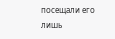посещали его лишь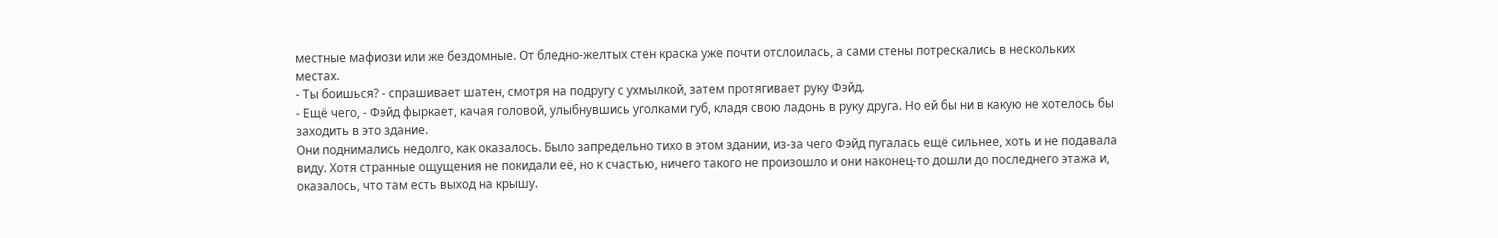местные мафиози или же бездомные. От бледно-желтых стен краска уже почти отслоилась, а сами стены потрескались в нескольких местах.
- Ты боишься? - спрашивает шатен, смотря на подругу с ухмылкой, затем протягивает руку Фэйд.
- Ещё чего, - Фэйд фыркает, качая головой, улыбнувшись уголками губ, кладя свою ладонь в руку друга. Но ей бы ни в какую не хотелось бы заходить в это здание.
Они поднимались недолго, как оказалось. Было запредельно тихо в этом здании, из-за чего Фэйд пугалась ещё сильнее, хоть и не подавала виду. Хотя странные ощущения не покидали её, но к счастью, ничего такого не произошло и они наконец-то дошли до последнего этажа и, оказалось, что там есть выход на крышу.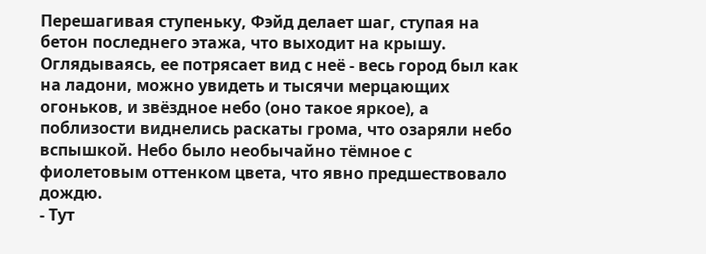Перешагивая ступеньку, Фэйд делает шаг, ступая на бетон последнего этажа, что выходит на крышу. Оглядываясь, ее потрясает вид с неё - весь город был как на ладони, можно увидеть и тысячи мерцающих огоньков, и звёздное небо (оно такое яркое), а поблизости виднелись раскаты грома, что озаряли небо вспышкой. Небо было необычайно тёмное с фиолетовым оттенком цвета, что явно предшествовало дождю.
- Тут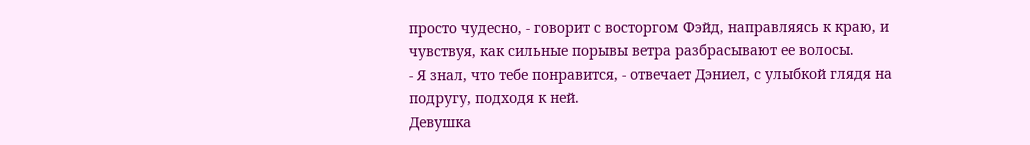просто чудесно, - говорит с восторгом Фэйд, направляясь к краю, и чувствуя, как сильные порывы ветра разбрасывают ее волосы.
- Я знал, что тебе понравится, - отвечает Дэниел, с улыбкой глядя на подругу, подходя к ней.
Девушка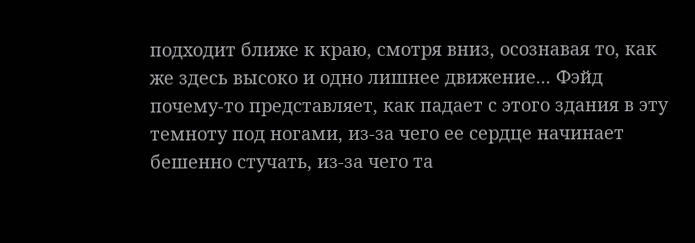подходит ближе к краю, смотря вниз, осознавая то, как же здесь высоко и одно лишнее движение... Фэйд почему-то представляет, как падает с этого здания в эту темноту под ногами, из-за чего ее сердце начинает бешенно стучать, из-за чего та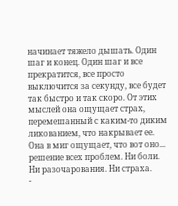начинает тяжело дышать. Один шаг и конец. Один шаг и все прекратится, все просто выключится за секунду, все будет так быстро и так скоро. От этих мыслей она ощущает страх, перемешанный с каким-то диким ликованием, что накрывает ее. Она в миг ощущает, что вот оно... решение всех проблем. Ни боли. Ни разочарования. Ни страха.
-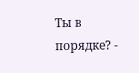Ты в порядке? -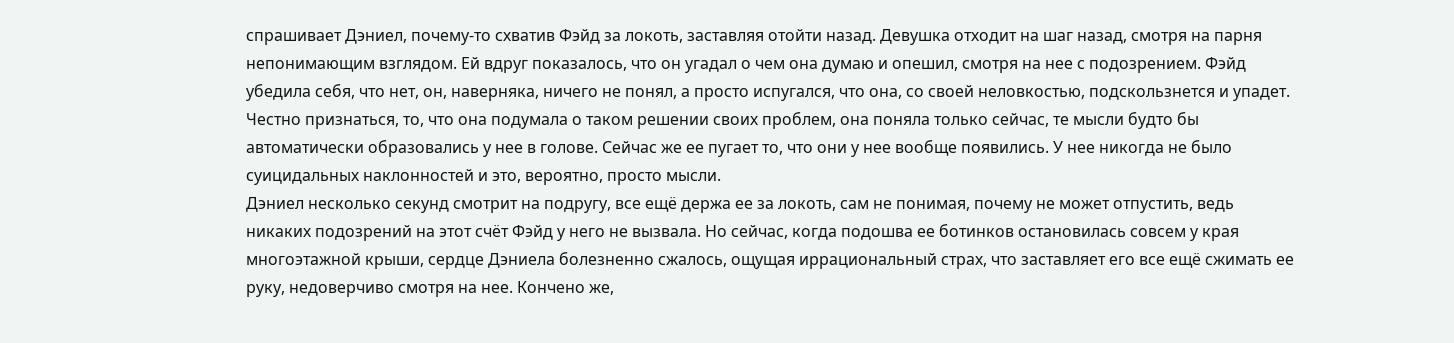спрашивает Дэниел, почему-то схватив Фэйд за локоть, заставляя отойти назад. Девушка отходит на шаг назад, смотря на парня непонимающим взглядом. Ей вдруг показалось, что он угадал о чем она думаю и опешил, смотря на нее с подозрением. Фэйд убедила себя, что нет, он, наверняка, ничего не понял, а просто испугался, что она, со своей неловкостью, подскользнется и упадет. Честно признаться, то, что она подумала о таком решении своих проблем, она поняла только сейчас, те мысли будто бы автоматически образовались у нее в голове. Сейчас же ее пугает то, что они у нее вообще появились. У нее никогда не было суицидальных наклонностей и это, вероятно, просто мысли.
Дэниел несколько секунд смотрит на подругу, все ещё держа ее за локоть, сам не понимая, почему не может отпустить, ведь никаких подозрений на этот счёт Фэйд у него не вызвала. Но сейчас, когда подошва ее ботинков остановилась совсем у края многоэтажной крыши, сердце Дэниела болезненно сжалось, ощущая иррациональный страх, что заставляет его все ещё сжимать ее руку, недоверчиво смотря на нее. Кончено же,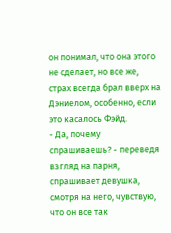он понимал, что она этого не сделает, но все же, страх всегда брал вверх на Дэниелом, особенно, если это касалось Фэйд.
- Да, почему спрашиваешь? - переведя взгляд на парня, спрашивает девушка, смотря на него, чувствую, что он все так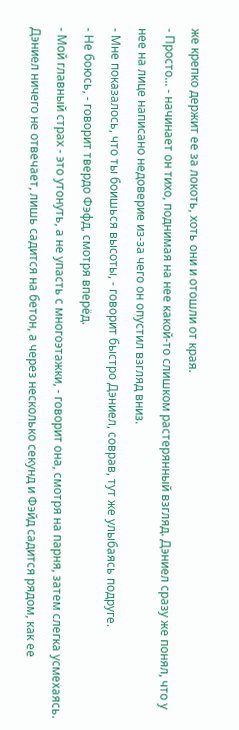же крепко держит ее за локоть, хоть они и отошли от края.
- Просто... - начинает он тихо, поднимая на нее какой-то слишком растерянный взгляд. Дэниел сразу же понял, что у нее на лице написано недоверие из-за чего он опустил взгляд вниз.
- Мне показалось, что ты боишься высоты, - говорит быстро Дэниел, соврав, тут же улыбаясь подруге.
- Не боюсь, - говорит твердо Фэфд, смотря вперёд.
- Мой главный страх - это утонуть, а не упасть с многоэтажки, - говорит она, смотря на парня, затем слегка усмехаясь. Дэниел ничего не отвечает, лишь садится на бетон, а через несколько секунд и Фэйд садится рядом, как ее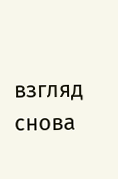взгляд снова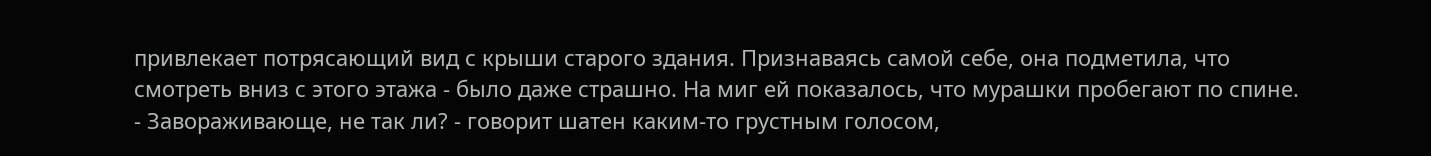привлекает потрясающий вид с крыши старого здания. Признаваясь самой себе, она подметила, что смотреть вниз с этого этажа - было даже страшно. На миг ей показалось, что мурашки пробегают по спине.
- Завораживающе, не так ли? - говорит шатен каким-то грустным голосом,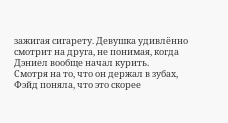зажигая сигарету. Девушка удивлённо смотрит на друга, не понимая, когда Дэниел вообще начал курить.
Смотря на то, что он держал в зубах, Фэйд поняла, что это скорее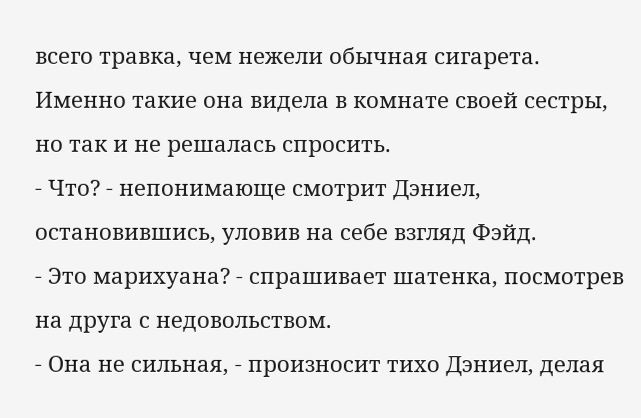всего травка, чем нежели обычная сигарета. Именно такие она видела в комнате своей сестры, но так и не решалась спросить.
- Что? - непонимающе смотрит Дэниел, остановившись, уловив на себе взгляд Фэйд.
- Это марихуана? - спрашивает шатенка, посмотрев на друга с недовольством.
- Она не сильная, - произносит тихо Дэниел, делая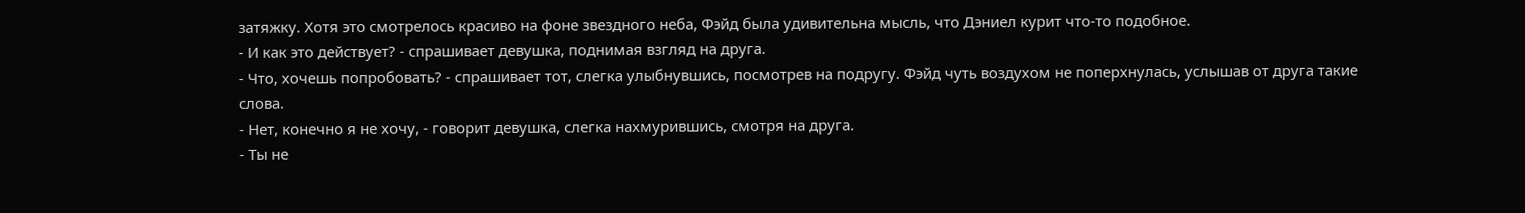затяжку. Хотя это смотрелось красиво на фоне звездного неба, Фэйд была удивительна мысль, что Дэниел курит что-то подобное.
- И как это действует? - спрашивает девушка, поднимая взгляд на друга.
- Что, хочешь попробовать? - спрашивает тот, слегка улыбнувшись, посмотрев на подругу. Фэйд чуть воздухом не поперхнулась, услышав от друга такие слова.
- Нет, конечно я не хочу, - говорит девушка, слегка нахмурившись, смотря на друга.
- Ты не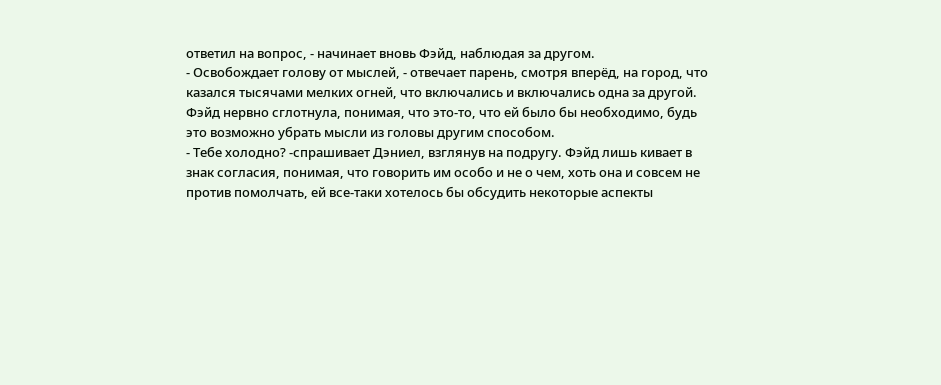ответил на вопрос, - начинает вновь Фэйд, наблюдая за другом.
- Освобождает голову от мыслей, - отвечает парень, смотря вперёд, на город, что казался тысячами мелких огней, что включались и включались одна за другой. Фэйд нервно сглотнула, понимая, что это-то, что ей было бы необходимо, будь это возможно убрать мысли из головы другим способом.
- Тебе холодно? -спрашивает Дэниел, взглянув на подругу. Фэйд лишь кивает в знак согласия, понимая, что говорить им особо и не о чем, хоть она и совсем не против помолчать, ей все-таки хотелось бы обсудить некоторые аспекты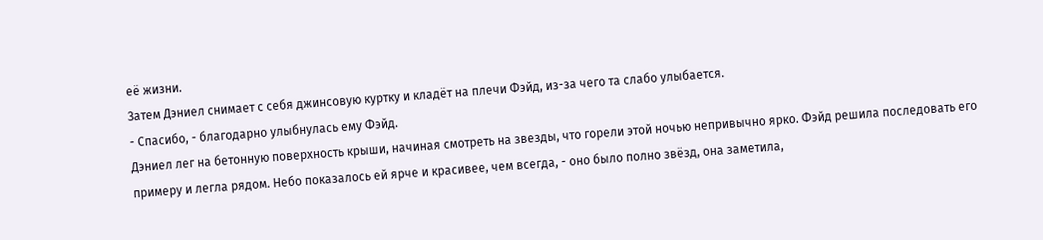её жизни.
Затем Дэниел снимает с себя джинсовую куртку и кладёт на плечи Фэйд, из-за чего та слабо улыбается.
- Спасибо, - благодарно улыбнулась ему Фэйд.
Дэниел лег на бетонную поверхность крыши, начиная смотреть на звезды, что горели этой ночью непривычно ярко. Фэйд решила последовать его примеру и легла рядом. Небо показалось ей ярче и красивее, чем всегда, - оно было полно звёзд, она заметила,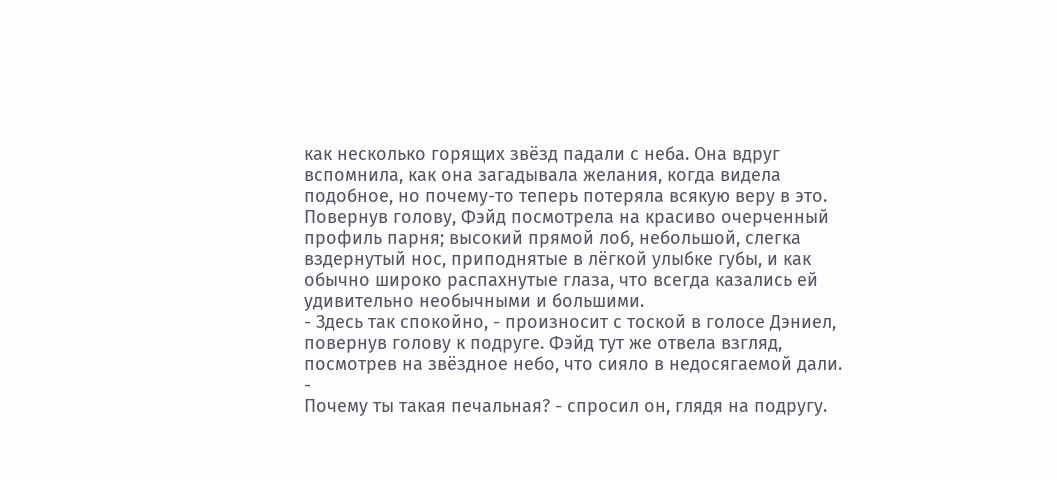как несколько горящих звёзд падали с неба. Она вдруг вспомнила, как она загадывала желания, когда видела подобное, но почему-то теперь потеряла всякую веру в это.
Повернув голову, Фэйд посмотрела на красиво очерченный профиль парня; высокий прямой лоб, небольшой, слегка вздернутый нос, приподнятые в лёгкой улыбке губы, и как обычно широко распахнутые глаза, что всегда казались ей удивительно необычными и большими.
- Здесь так спокойно, - произносит с тоской в голосе Дэниел, повернув голову к подруге. Фэйд тут же отвела взгляд, посмотрев на звёздное небо, что сияло в недосягаемой дали.
-
Почему ты такая печальная? - спросил он, глядя на подругу.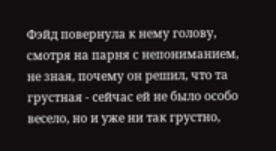Фэйд повернула к нему голову, смотря на парня с непониманием, не зная, почему он решил, что та грустная - сейчас ей не было особо весело, но и уже ни так грустно,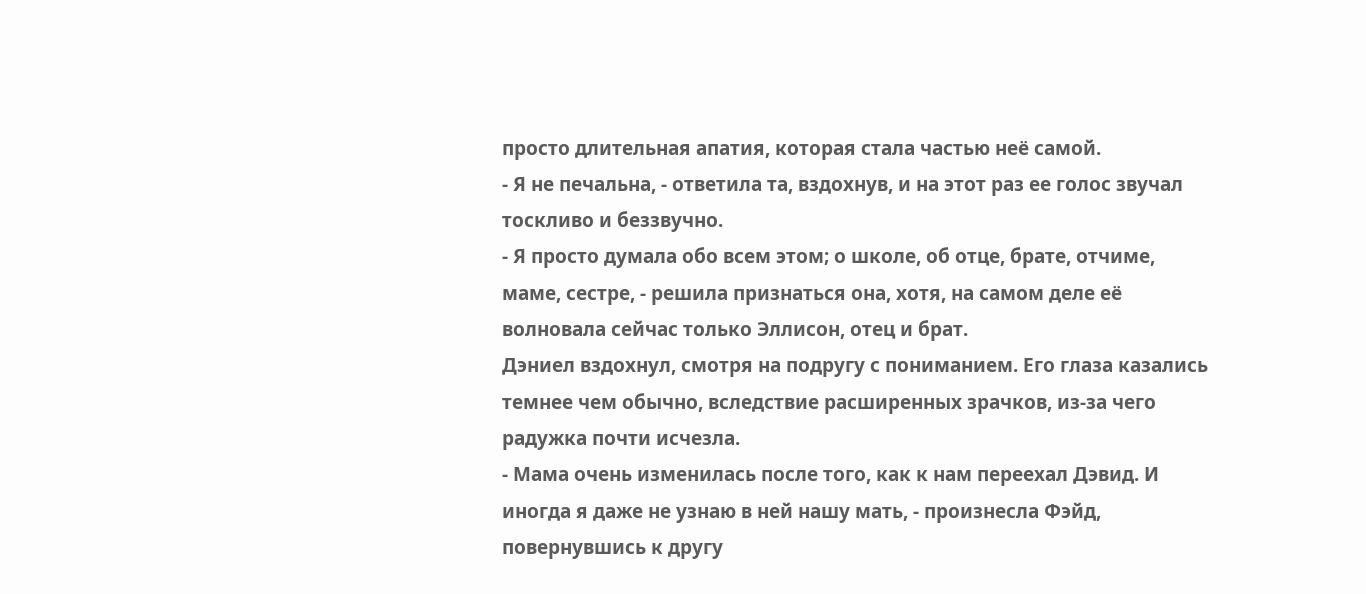просто длительная апатия, которая стала частью неё самой.
- Я не печальна, - ответила та, вздохнув, и на этот раз ее голос звучал тоскливо и беззвучно.
- Я просто думала обо всем этом; о школе, об отце, брате, отчиме, маме, сестре, - решила признаться она, хотя, на самом деле её волновала сейчас только Эллисон, отец и брат.
Дэниел вздохнул, смотря на подругу с пониманием. Его глаза казались темнее чем обычно, вследствие расширенных зрачков, из-за чего радужка почти исчезла.
- Мама очень изменилась после того, как к нам переехал Дэвид. И иногда я даже не узнаю в ней нашу мать, - произнесла Фэйд, повернувшись к другу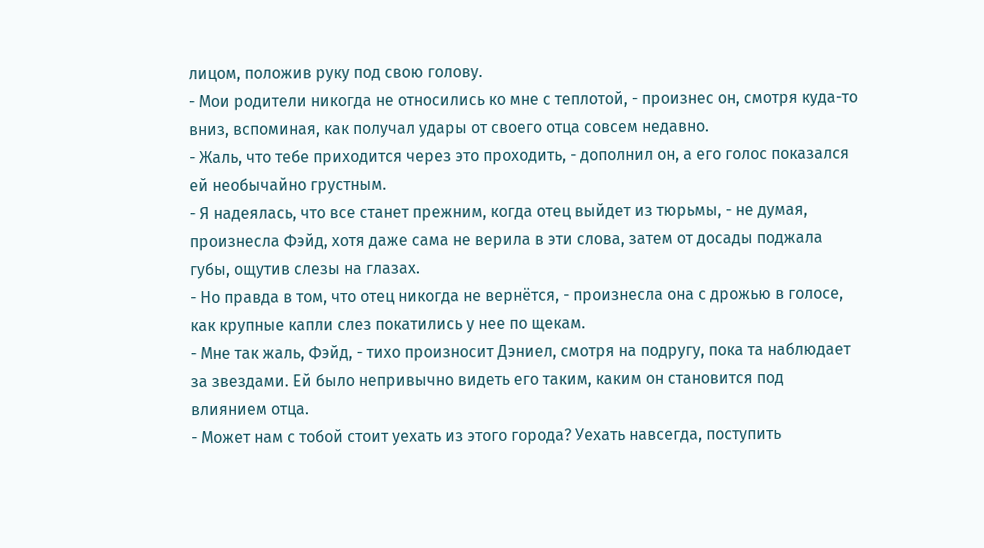лицом, положив руку под свою голову.
- Мои родители никогда не относились ко мне с теплотой, - произнес он, смотря куда-то вниз, вспоминая, как получал удары от своего отца совсем недавно.
- Жаль, что тебе приходится через это проходить, - дополнил он, а его голос показался ей необычайно грустным.
- Я надеялась, что все станет прежним, когда отец выйдет из тюрьмы, - не думая, произнесла Фэйд, хотя даже сама не верила в эти слова, затем от досады поджала губы, ощутив слезы на глазах.
- Но правда в том, что отец никогда не вернётся, - произнесла она с дрожью в голосе, как крупные капли слез покатились у нее по щекам.
- Мне так жаль, Фэйд, - тихо произносит Дэниел, смотря на подругу, пока та наблюдает за звездами. Ей было непривычно видеть его таким, каким он становится под влиянием отца.
- Может нам с тобой стоит уехать из этого города? Уехать навсегда, поступить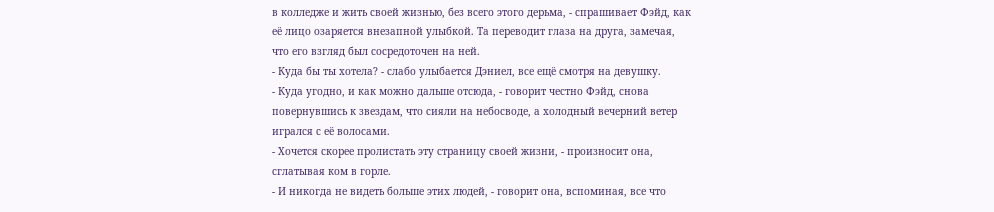в колледже и жить своей жизнью, без всего этого дерьма, - спрашивает Фэйд, как её лицо озаряется внезапной улыбкой. Та переводит глаза на друга, замечая, что его взгляд был сосредоточен на ней.
- Куда бы ты хотела? - слабо улыбается Дэниел, все ещё смотря на девушку.
- Куда угодно, и как можно дальше отсюда, - говорит честно Фэйд, снова повернувшись к звездам, что сияли на небосводе, а холодный вечерний ветер игрался с её волосами.
- Хочется скорее пролистать эту страницу своей жизни, - произносит она, сглатывая ком в горле.
- И никогда не видеть больше этих людей, - говорит она, вспоминая, все что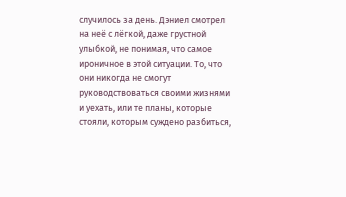случилось за день. Дэниел смотрел на неё с лёгкой, даже грустной улыбкой, не понимая, что самое ироничное в этой ситуации. То, что они никогда не смогут руководствоваться своими жизнями и уехать, или те планы, которые стояли, которым суждено разбиться,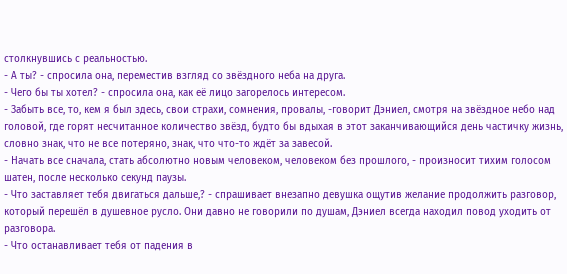столкнувшись с реальностью.
- А ты? - спросила она, переместив взгляд со звёздного неба на друга.
- Чего бы ты хотел? - спросила она, как её лицо загорелось интересом.
- Забыть все, то, кем я был здесь, свои страхи, сомнения, провалы, -говорит Дэниел, смотря на звёздное небо над головой, где горят несчитанное количество звёзд, будто бы вдыхая в этот заканчивающийся день частичку жизнь, словно знак, что не все потеряно, знак, что что-то ждёт за завесой.
- Начать все сначала, стать абсолютно новым человеком, человеком без прошлого, - произносит тихим голосом шатен, после несколько секунд паузы.
- Что заставляет тебя двигаться дальше,? - спрашивает внезапно девушка ощутив желание продолжить разговор, который перешёл в душевное русло. Они давно не говорили по душам, Дэниел всегда находил повод уходить от разговора.
- Что останавливает тебя от падения в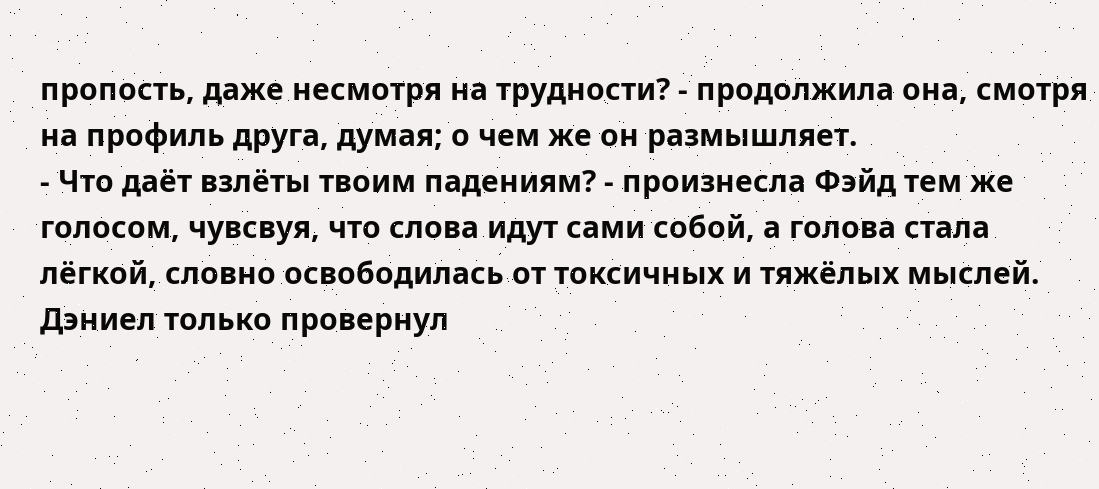пропость, даже несмотря на трудности? - продолжила она, смотря на профиль друга, думая; о чем же он размышляет.
- Что даёт взлёты твоим падениям? - произнесла Фэйд тем же голосом, чувсвуя, что слова идут сами собой, а голова стала лёгкой, словно освободилась от токсичных и тяжёлых мыслей.
Дэниел только провернул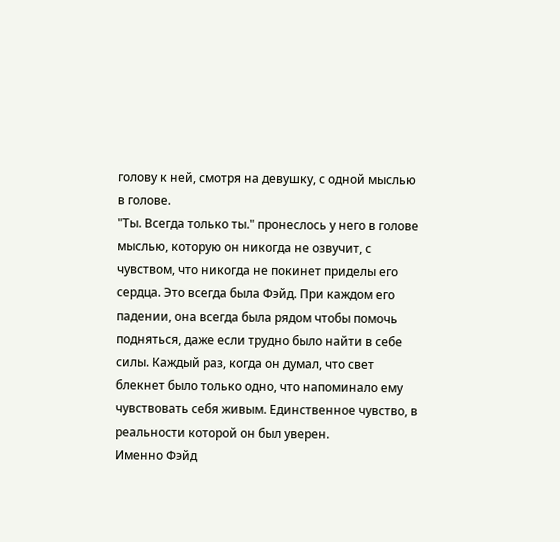голову к ней, смотря на девушку, с одной мыслью в голове.
"Ты. Всегда только ты." пронеслось у него в голове мыслью, которую он никогда не озвучит, с чувством, что никогда не покинет приделы его сердца. Это всегда была Фэйд. При каждом его падении, она всегда была рядом чтобы помочь подняться, даже если трудно было найти в себе силы. Каждый раз, когда он думал, что свет блекнет было только одно, что напоминало ему чувствовать себя живым. Единственное чувство, в реальности которой он был уверен.
Именно Фэйд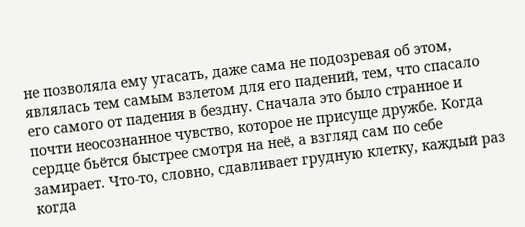не позволяла ему угасать, даже сама не подозревая об этом, являлась тем самым взлетом для его падений, тем, что спасало его самого от падения в бездну. Сначала это было странное и почти неосознанное чувство, которое не присуще дружбе. Когда сердце бьётся быстрее смотря на неё, а взгляд сам по себе замирает. Что-то, словно, сдавливает грудную клетку, каждый раз когда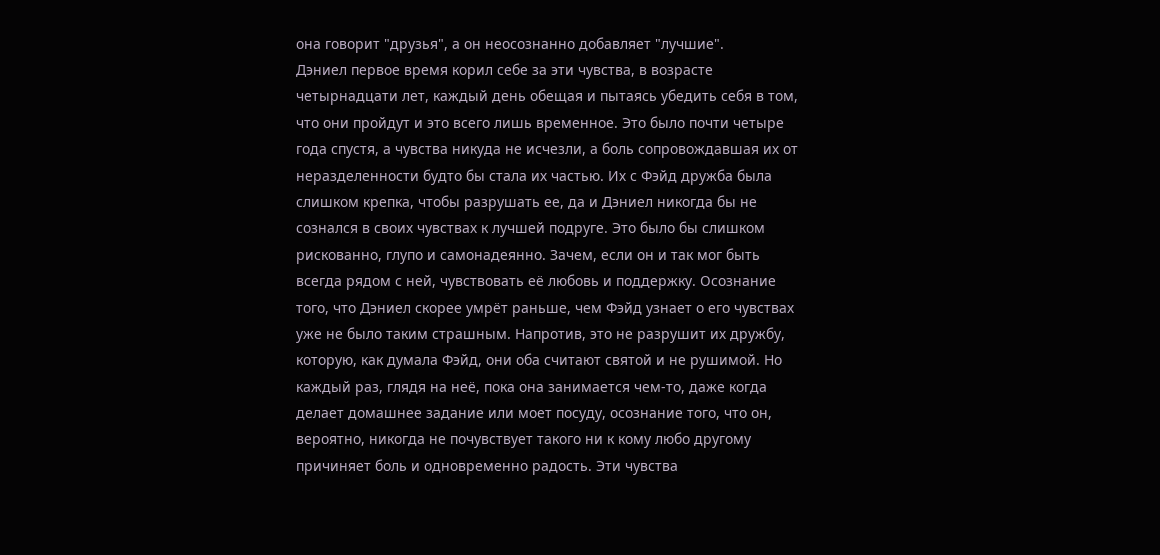она говорит "друзья", а он неосознанно добавляет "лучшие".
Дэниел первое время корил себе за эти чувства, в возрасте четырнадцати лет, каждый день обещая и пытаясь убедить себя в том, что они пройдут и это всего лишь временное. Это было почти четыре года спустя, а чувства никуда не исчезли, а боль сопровождавшая их от неразделенности будто бы стала их частью. Их с Фэйд дружба была слишком крепка, чтобы разрушать ее, да и Дэниел никогда бы не сознался в своих чувствах к лучшей подруге. Это было бы слишком рискованно, глупо и самонадеянно. Зачем, если он и так мог быть всегда рядом с ней, чувствовать её любовь и поддержку. Осознание того, что Дэниел скорее умрёт раньше, чем Фэйд узнает о его чувствах уже не было таким страшным. Напротив, это не разрушит их дружбу, которую, как думала Фэйд, они оба считают святой и не рушимой. Но каждый раз, глядя на неё, пока она занимается чем-то, даже когда делает домашнее задание или моет посуду, осознание того, что он, вероятно, никогда не почувствует такого ни к кому любо другому причиняет боль и одновременно радость. Эти чувства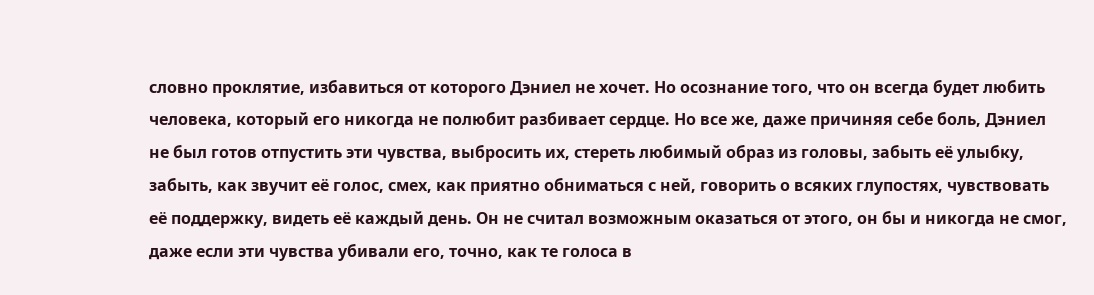словно проклятие, избавиться от которого Дэниел не хочет. Но осознание того, что он всегда будет любить человека, который его никогда не полюбит разбивает сердце. Но все же, даже причиняя себе боль, Дэниел не был готов отпустить эти чувства, выбросить их, стереть любимый образ из головы, забыть её улыбку, забыть, как звучит её голос, смех, как приятно обниматься с ней, говорить о всяких глупостях, чувствовать её поддержку, видеть её каждый день. Он не считал возможным оказаться от этого, он бы и никогда не смог, даже если эти чувства убивали его, точно, как те голоса в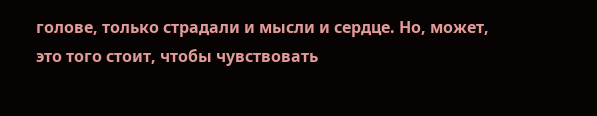голове, только страдали и мысли и сердце. Но, может, это того стоит, чтобы чувствовать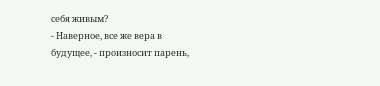себя живым?
- Наверное, все же вера в будущее, - произносит парень,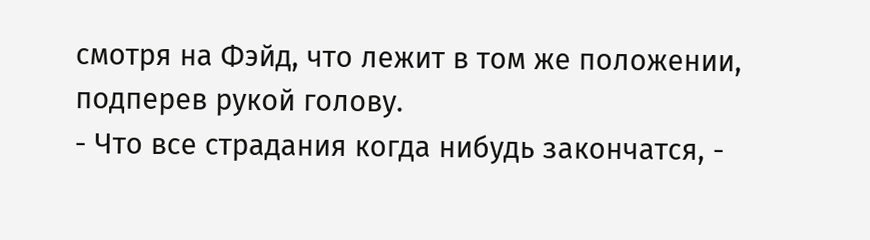смотря на Фэйд, что лежит в том же положении, подперев рукой голову.
- Что все страдания когда нибудь закончатся, -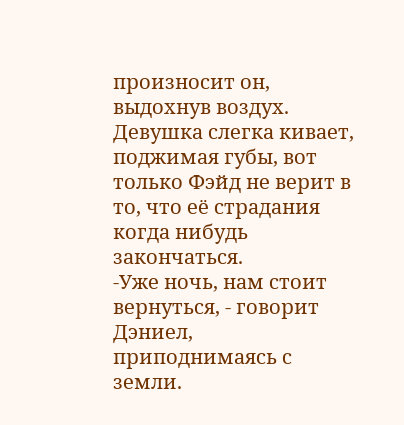произносит он, выдохнув воздух. Девушка слегка кивает, поджимая губы, вот только Фэйд не верит в то, что её страдания когда нибудь закончаться.
-Уже ночь, нам стоит вернуться, - говорит Дэниел, приподнимаясь с земли.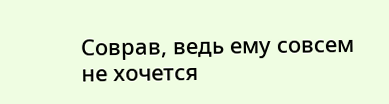Соврав, ведь ему совсем не хочется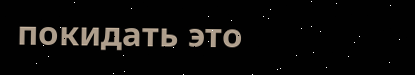покидать это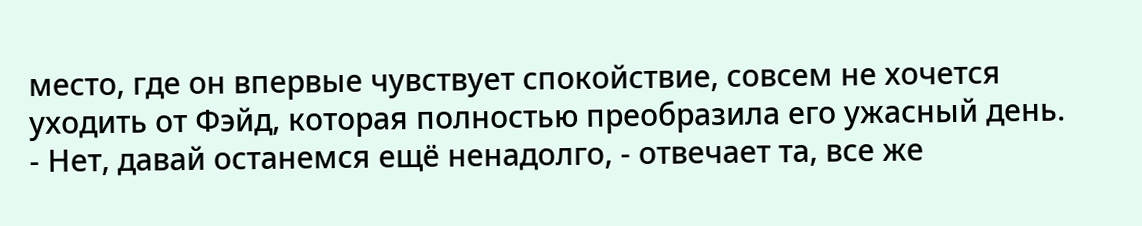место, где он впервые чувствует спокойствие, совсем не хочется уходить от Фэйд, которая полностью преобразила его ужасный день.
- Нет, давай останемся ещё ненадолго, - отвечает та, все же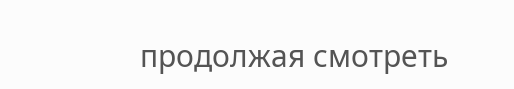продолжая смотреть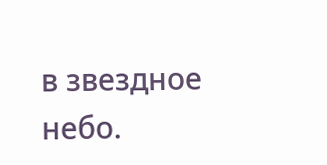в звездное небо.